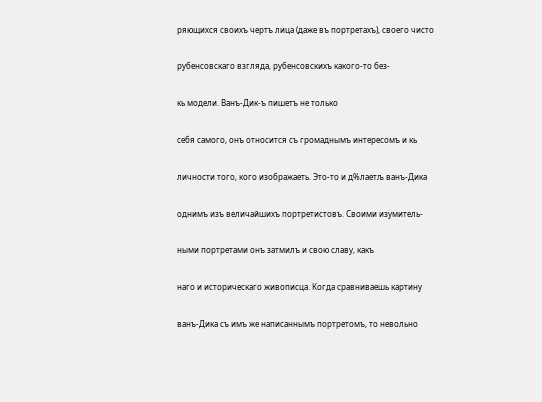ряющихся своихъ чертъ лица (даже въ портретахъ), своего чисто

рубенсовскаго взгляда, рубенсовскихъ какого-то без-

кь модели. Ванъ-Дик-ъ пишетъ не только

себя самого, онъ относится съ громаднымъ интересомъ и кь

личности того, кого изображаеть. Это-то и д%лаетљ ванъ-Дика

однимъ изъ величайшихъ портретистовъ. Своими изумитель-

ными портретами онъ затмилъ и свою славу, какъ

наго и историческаго живописца. Когда сравниваешь картину

ванъ-Дика съ имъ же написаннымъ портретомъ, то невольно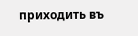приходить въ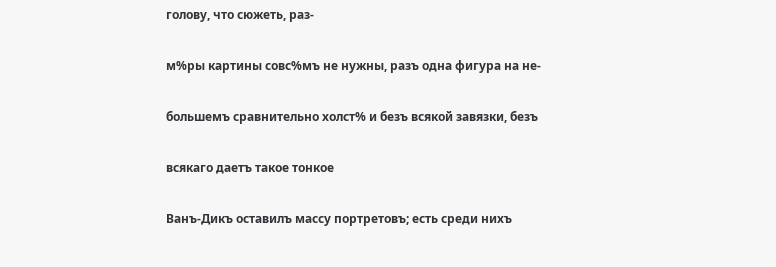голову, что сюжеть, раз-

м%ры картины совс%мъ не нужны, разъ одна фигура на не-

большемъ сравнительно холст% и безъ всякой завязки, безъ

всякаго даетъ такое тонкое

Ванъ-Дикъ оставилъ массу портретовъ; есть среди нихъ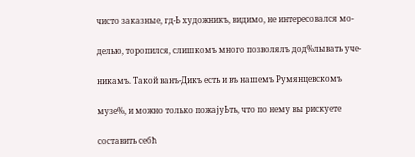чисто заказные, гд-Ь художникъ, видимо, не интересовался мо-

делью, торопился, слишкомъ много позволялъ дод%лывать уче-

никамъ. Такой ванъ-Дикъ есть и въ нашемъ Румянцевскомъ

музе%, и можно только пожајуЬть, что по нему вы рискуете

составить себћ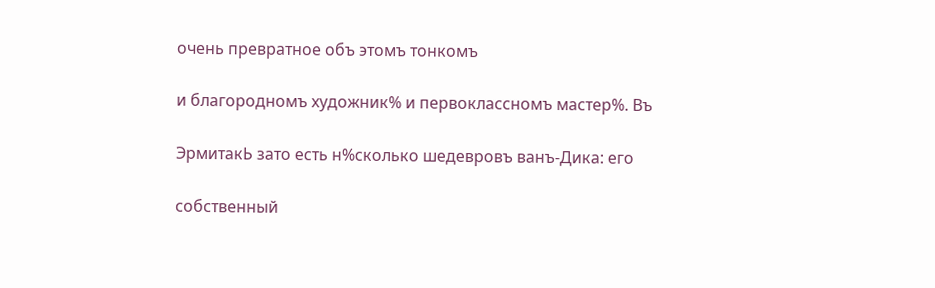очень превратное объ этомъ тонкомъ

и благородномъ художник% и первоклассномъ мастер%. Въ

ЭрмитакЬ зато есть н%сколько шедевровъ ванъ-Дика: его

собственный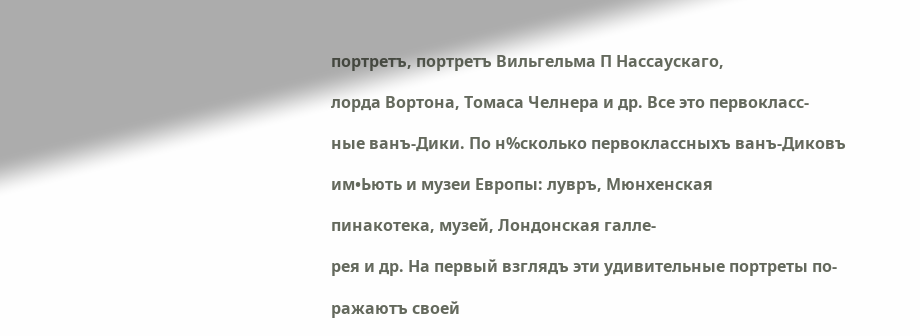портретъ, портретъ Вильгельма П Нассаускаго,

лорда Вортона, Томаса Челнера и др. Все это первокласс-

ные ванъ-Дики. По н%сколько первоклассныхъ ванъ-Диковъ

им•Ьють и музеи Европы: лувръ, Мюнхенская

пинакотека, музей, Лондонская галле-

рея и др. На первый взглядъ эти удивительные портреты по-

ражаютъ своей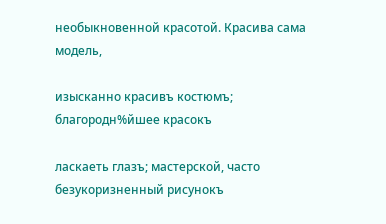необыкновенной красотой. Красива сама модель,

изысканно красивъ костюмъ; благородн%йшее красокъ

ласкаеть глазъ; мастерской, часто безукоризненный рисунокъ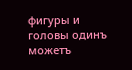фигуры и головы одинъ можетъ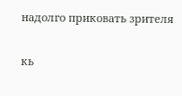надолго приковать зрителя

кь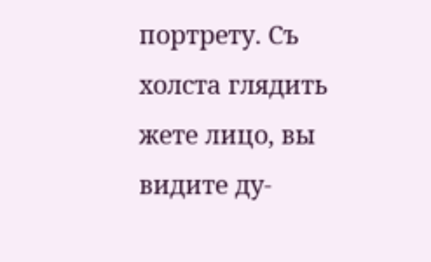портрету. Съ холста глядить жете лицо, вы видите ду-